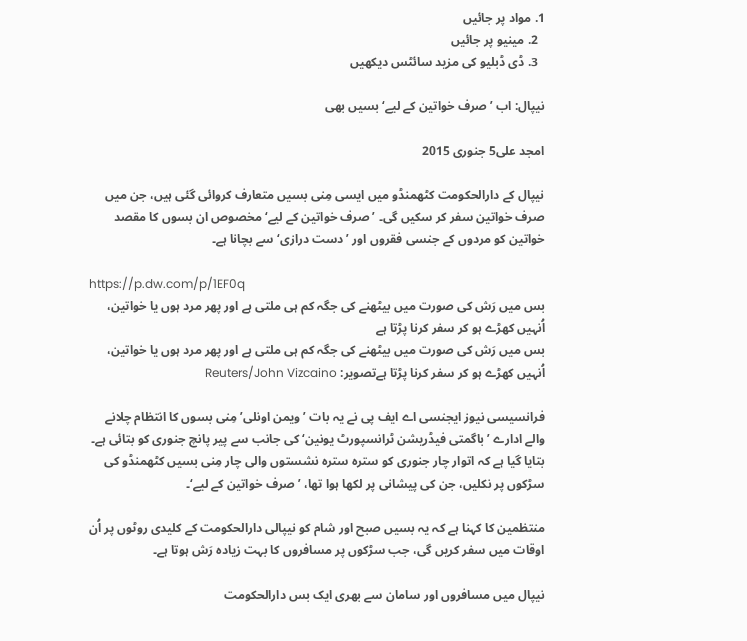1. مواد پر جائیں
  2. مینیو پر جائیں
  3. ڈی ڈبلیو کی مزید سائٹس دیکھیں

نیپال: اب ’صرف خواتین کے لیے‘ بسیں بھی

امجد علی5 جنوری 2015

نیپال کے دارالحکومت کٹھمنڈو میں ایسی مِنی بسیں متعارف کروائی گئی ہیں، جن میں صرف خواتین سفر کر سکیں گی۔ ’صرف خواتین کے لیے‘ مخصوص ان بسوں کا مقصد خواتین کو مردوں کے جنسی فقروں اور ’دست درازی‘ سے بچانا ہے۔

https://p.dw.com/p/1EF0q
بس میں رَش کی صورت میں بیٹھنے کی جگہ کم ہی ملتی ہے اور پھر مرد ہوں یا خواتین، اُنہیں کھڑے ہو کر سفر کرنا پڑتا ہے
بس میں رَش کی صورت میں بیٹھنے کی جگہ کم ہی ملتی ہے اور پھر مرد ہوں یا خواتین، اُنہیں کھڑے ہو کر سفر کرنا پڑتا ہےتصویر: Reuters/John Vizcaino

فرانسیسی نیوز ایجنسی اے ایف پی نے یہ بات ’ویمن اونلی’ مِنی بسوں کا انتظام چلانے والے ادارے ’باگمتی فیڈریشن ٹرانسپورٹ یونین‘ کی جانب سے پیر پانچ جنوری کو بتائی ہے۔ بتایا گیا ہے کہ اتوار چار جنوری کو سترہ سترہ نشستوں والی چار مِنی بسیں کٹھمنڈو کی سڑکوں پر نکلیں، جن کی پیشانی پر لکھا ہوا تھا، ’صرف خواتین کے لیے‘۔

منتظمین کا کہنا ہے کہ یہ بسیں صبح اور شام کو نیپالی دارالحکومت کے کلیدی روٹوں پر اُن اوقات میں سفر کریں گی، جب سڑکوں پر مسافروں کا بہت زیادہ رَش ہوتا ہے۔

نیپال میں مسافروں اور سامان سے بھری ایک بس دارالحکومت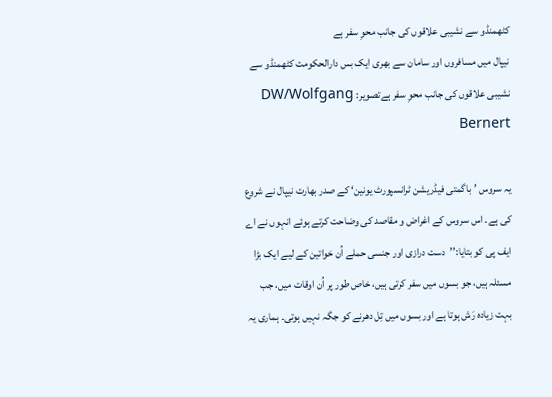کٹھمنڈو سے نشیبی علاقوں کی جانب محوِ سفر ہے
نیپال میں مسافروں اور سامان سے بھری ایک بس دارالحکومت کٹھمنڈو سے نشیبی علاقوں کی جانب محوِ سفر ہےتصویر: DW/Wolfgang Bernert

یہ سروس ’باگمتی فیڈریشن ٹرانسپورٹ یونین‘ کے صدر بھارت نیپال نے شروع کی ہے۔ اس سروس کے اغراض و مقاصد کی وضاحت کرتے ہوئے انہوں نے اے ایف پی کو بتایا:’’دست درازی اور جنسی حملے اُن خواتین کے لیے ایک بڑا مسئلہ ہیں، جو بسوں میں سفر کرتی ہیں، خاص طور پر اُن اوقات میں، جب بہت زیادہ رَش ہوتا ہے اور بسوں میں تِل دھرنے کو جگہ نہیں ہوتی۔ ہماری یہ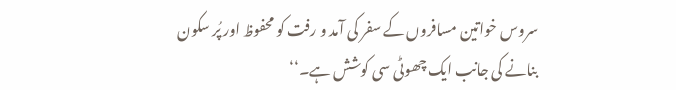سروس خواتین مسافروں کے سفر کی آمد و رفت کو محفوظ اور پُر سکون بنانے کی جانب ایک چھوٹی سی کوشش ہے۔‘‘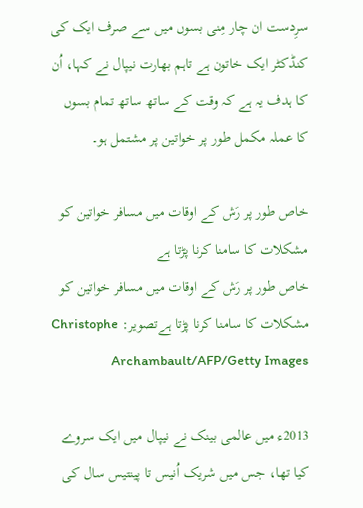سرِدست ان چار مِنی بسوں میں سے صرف ایک کی کنڈکٹر ایک خاتون ہے تاہم بھارت نیپال نے کہا، اُن کا ہدف یہ ہے کہ وقت کے ساتھ ساتھ تمام بسوں کا عملہ مکمل طور پر خواتین پر مشتمل ہو۔

خاص طور پر رَش کے اوقات میں مسافر خواتین کو مشکلات کا سامنا کرنا پڑتا ہے
خاص طور پر رَش کے اوقات میں مسافر خواتین کو مشکلات کا سامنا کرنا پڑتا ہےتصویر: Christophe Archambault/AFP/Getty Images

2013ء میں عالمی بینک نے نیپال میں ایک سروے کیا تھا، جس میں شریک اُنیس تا پینتیس سال کی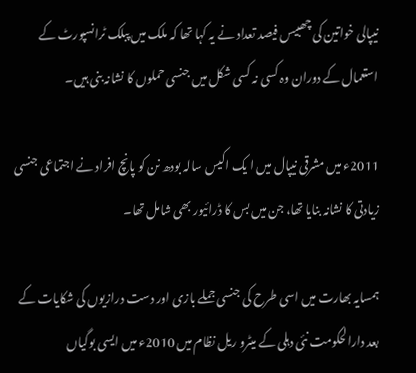نیپالی خواتین کی چھبیس فیصد تعداد نے یہ کہا تھا کہ ملک میں پبلک ٹرانسپورٹ کے استعمال کے دوران وہ کسی نہ کسی شکل میں جنسی حملوں کا نشانہ بنی ہیں۔

2011ء میں مشرقی نیپال میں ا یک اکیس سالہ بودھ نن کو پانچ افراد نے اجتماعی جنسی زیادتی کا نشانہ بنایا تھا، جن میں بس کا ڈرائیور بھی شامل تھا۔

ہمسایہ بھارت میں اسی طرح کی جنسی جملے بازی اور دست درازیوں کی شکایات کے بعد دارالحکومت نئی دہلی کے میٹرو ریل نظام میں 2010ء میں ایسی بوگیاں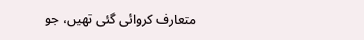متعارف کروائی گئی تھیں، جو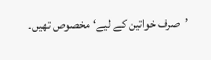’صرف خواتین کے لیے‘ مخصوص تھیں۔